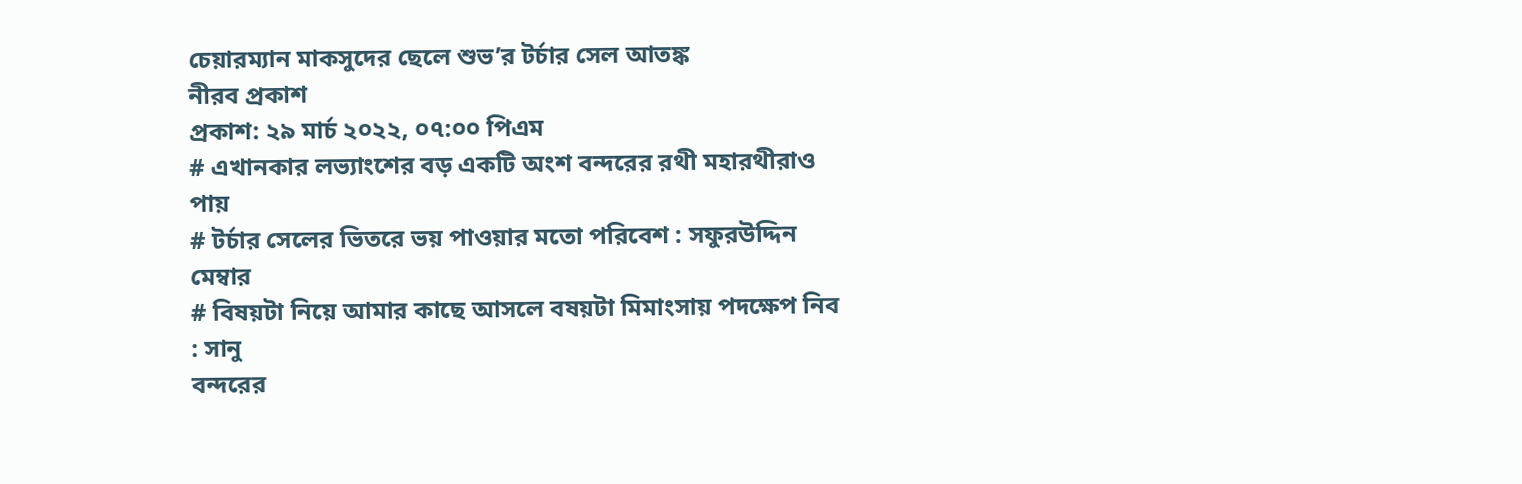চেয়ারম্যান মাকসুদের ছেলে শুভ’র টর্চার সেল আতঙ্ক
নীরব প্রকাশ
প্রকাশ: ২৯ মার্চ ২০২২, ০৭:০০ পিএম
# এখানকার লভ্যাংশের বড় একটি অংশ বন্দরের রথী মহারথীরাও পায়
# টর্চার সেলের ভিতরে ভয় পাওয়ার মতো পরিবেশ : সফুরউদ্দিন মেম্বার
# বিষয়টা নিয়ে আমার কাছে আসলে বষয়টা মিমাংসায় পদক্ষেপ নিব : সানু
বন্দরের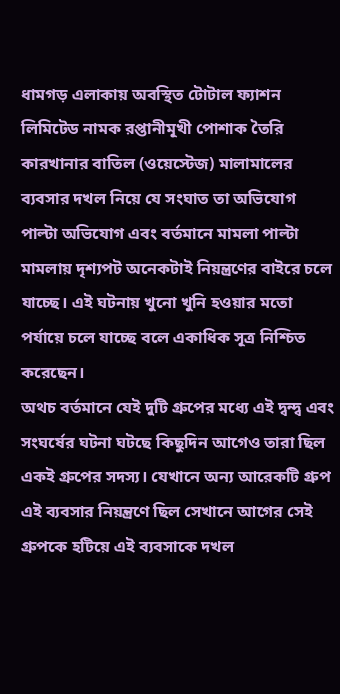ধামগড় এলাকায় অবস্থিত টোটাল ফ্যাশন লিমিটেড নামক রপ্তানীমূখী পোশাক তৈরি কারখানার বাতিল (ওয়েস্টেজ) মালামালের ব্যবসার দখল নিয়ে যে সংঘাত তা অভিযোগ পাল্টা অভিযোগ এবং বর্তমানে মামলা পাল্টা মামলায় দৃশ্যপট অনেকটাই নিয়ন্ত্রণের বাইরে চলে যাচ্ছে। এই ঘটনায় খুনো খুনি হওয়ার মতো পর্যায়ে চলে যাচ্ছে বলে একাধিক সূত্র নিশ্চিত করেছেন।
অথচ বর্তমানে যেই দুটি গ্রুপের মধ্যে এই দ্বন্দ্ব এবং সংঘর্ষের ঘটনা ঘটছে কিছুদিন আগেও তারা ছিল একই গ্রুপের সদস্য। যেখানে অন্য আরেকটি গ্রুপ এই ব্যবসার নিয়ন্ত্রণে ছিল সেখানে আগের সেই গ্রুপকে হটিয়ে এই ব্যবসাকে দখল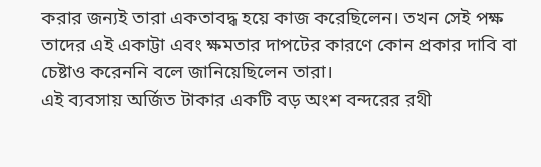করার জন্যই তারা একতাবদ্ধ হয়ে কাজ করেছিলেন। তখন সেই পক্ষ তাদের এই একাট্টা এবং ক্ষমতার দাপটের কারণে কোন প্রকার দাবি বা চেষ্টাও করেননি বলে জানিয়েছিলেন তারা।
এই ব্যবসায় অর্জিত টাকার একটি বড় অংশ বন্দরের রথী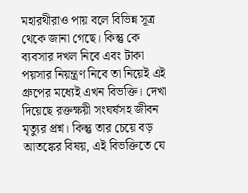মহারথীরাও পায় বলে বিভিন্ন সূত্র থেকে জানা গেছে। কিন্তু কে ব্যবসার দখল নিবে এবং টাকা পয়সার নিয়ন্ত্রণ নিবে তা নিয়েই এই গ্রুপের মধ্যেই এখন বিভক্তি। দেখা দিয়েছে রক্তক্ষয়ী সংঘর্ষসহ জীবন মৃত্যুর প্রশ্ন। কিন্তু তার চেয়ে বড় আতঙ্কের বিষয়, এই বিভক্তিতে যে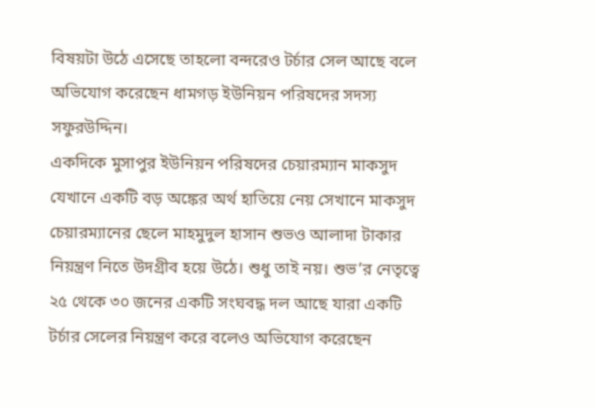বিষয়টা উঠে এসেছে তাহলো বন্দরেও টর্চার সেল আছে বলে অভিযোগ করেছেন ধামগড় ইউনিয়ন পরিষদের সদস্য সফুরউদ্দিন।
একদিকে মুসাপুর ইউনিয়ন পরিষদের চেয়ারম্যান মাকসুদ যেখানে একটি বড় অঙ্কের অর্থ হাতিয়ে নেয় সেখানে মাকসুদ চেয়ারম্যানের ছেলে মাহমুদুল হাসান শুভও আলাদা টাকার নিয়ন্ত্রণ নিতে উদগ্রীব হয়ে উঠে। শুধু তাই নয়। শুভ’র নেতৃত্বে ২৫ থেকে ৩০ জনের একটি সংঘবদ্ধ দল আছে যারা একটি টর্চার সেলের নিয়ন্ত্রণ করে বলেও অভিযোগ করেছেন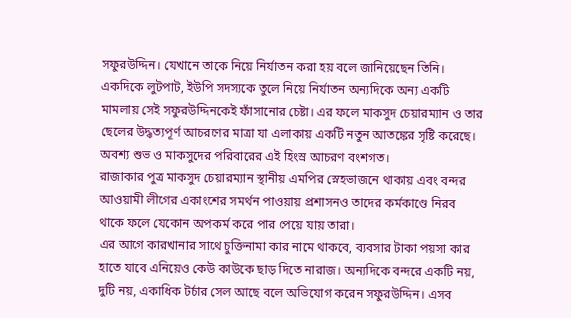সফুরউদ্দিন। যেখানে তাকে নিয়ে নির্যাতন করা হয় বলে জানিয়েছেন তিনি।
একদিকে লুটপাট, ইউপি সদস্যকে তুলে নিয়ে নির্যাতন অন্যদিকে অন্য একটি মামলায় সেই সফুরউদ্দিনকেই ফাঁসানোর চেষ্টা। এর ফলে মাকসুদ চেয়ারম্যান ও তার ছেলের উদ্ধত্যপূর্ণ আচরণের মাত্রা যা এলাকায় একটি নতুন আতঙ্কের সৃষ্টি করেছে। অবশ্য শুভ ও মাকসুদের পরিবারের এই হিংস্র আচরণ বংশগত।
রাজাকার পুত্র মাকসুদ চেয়ারম্যান স্থানীয় এমপির স্নেহভাজনে থাকায় এবং বন্দর আওয়ামী লীগের একাংশের সমর্থন পাওয়ায় প্রশাসনও তাদের কর্মকাণ্ডে নিরব থাকে ফলে যেকোন অপকর্ম করে পার পেয়ে যায় তারা।
এর আগে কারখানার সাথে চুক্তিনামা কার নামে থাকবে, ব্যবসার টাকা পয়সা কার হাতে যাবে এনিয়েও কেউ কাউকে ছাড় দিতে নারাজ। অন্যদিকে বন্দরে একটি নয়, দুটি নয়, একাধিক টর্চার সেল আছে বলে অভিযোগ করেন সফুরউদ্দিন। এসব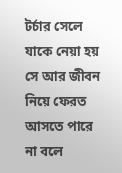টর্চার সেলে যাকে নেয়া হয় সে আর জীবন নিয়ে ফেরত আসতে পারে না বলে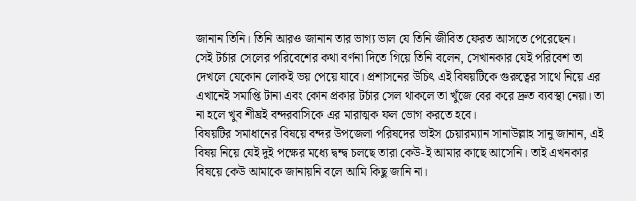জানান তিনি। তিনি আরও জানান তার ভাগ্য ভাল যে তিনি জীবিত ফেরত আসতে পেরেছেন।
সেই টর্চার সেলের পরিবেশের কথা বর্ণনা দিতে গিয়ে তিনি বলেন, সেখানকার যেই পরিবেশ তা দেখলে যেকোন লোকই ভয় পেয়ে যাবে। প্রশাসনের উচিৎ এই বিষয়টিকে গুরুত্বের সাথে নিয়ে এর এখানেই সমাপ্তি টানা এবং কোন প্রকার টর্চার সেল থাকলে তা খুঁজে বের করে দ্রুত ব্যবস্থা নেয়া। তা না হলে খুব শীঘ্রই বন্দরবাসিকে এর মারাত্মক ফল ভোগ করতে হবে।
বিষয়টির সমাধানের বিষয়ে বন্দর উপজেলা পরিষদের ভাইস চেয়ারম্যান সানাউল্লাহ সানু জানান, এই বিষয় নিয়ে যেই দুই পক্ষের মধ্যে দ্বন্দ্ব চলছে তারা কেউ-ই আমার কাছে আসেনি। তাই এখনকার বিষয়ে কেউ আমাকে জানায়নি বলে আমি কিছু জানি না।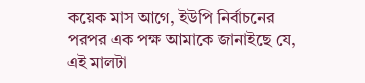কয়েক মাস আগে, ইউপি নির্বাচনের পরপর এক পক্ষ আমাকে জানাইছে যে, এই মালটা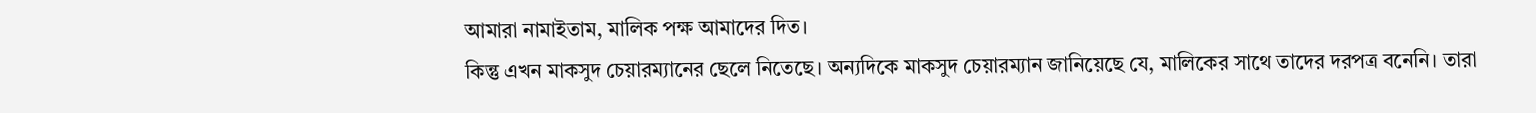আমারা নামাইতাম, মালিক পক্ষ আমাদের দিত।
কিন্তু এখন মাকসুদ চেয়ারম্যানের ছেলে নিতেছে। অন্যদিকে মাকসুদ চেয়ারম্যান জানিয়েছে যে, মালিকের সাথে তাদের দরপত্র বনেনি। তারা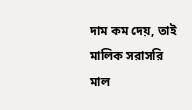দাম কম দেয়, তাই মালিক সরাসরি মাল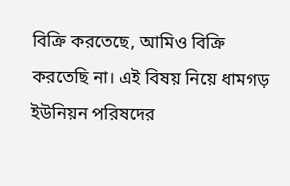বিক্রি করতেছে, আমিও বিক্রি করতেছি না। এই বিষয় নিয়ে ধামগড় ইউনিয়ন পরিষদের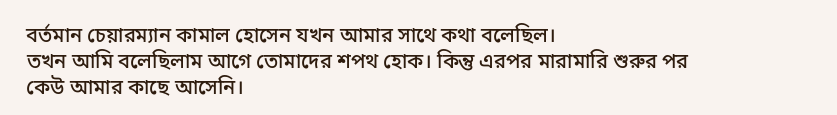বর্তমান চেয়ারম্যান কামাল হোসেন যখন আমার সাথে কথা বলেছিল।
তখন আমি বলেছিলাম আগে তোমাদের শপথ হোক। কিন্তু এরপর মারামারি শুরুর পর কেউ আমার কাছে আসেনি।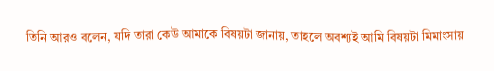তিনি আরও বলেন, যদি তারা কেউ আমাকে বিষয়টা জানায়, তাহলে অবশ্যই আমি বিষয়টা মিমাংসায়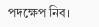পদক্ষেপ নিব।